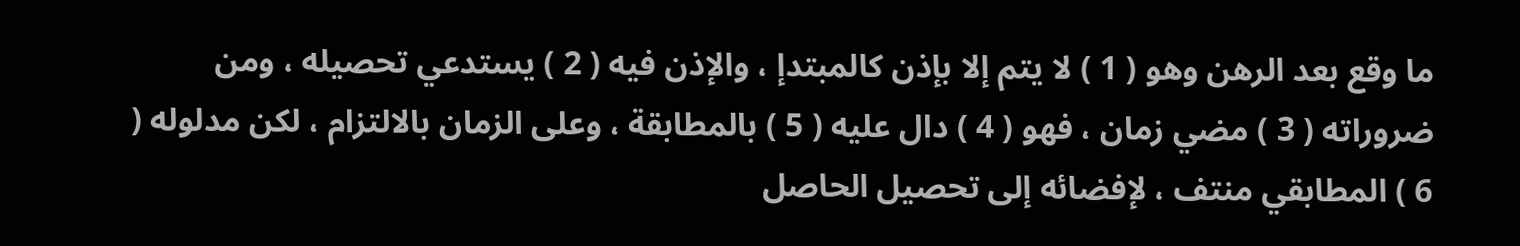ما وقع بعد الرهن وهو ( 1 ) لا يتم إلا بإذن كالمبتدإ ، والإذن فيه ( 2 ) يستدعي تحصيله ، ومن ضروراته ( 3 ) مضي زمان ، فهو ( 4 ) دال عليه ( 5 ) بالمطابقة ، وعلى الزمان بالالتزام ، لكن مدلوله ( 6 ) المطابقي منتف ، لإفضائه إلى تحصيل الحاصل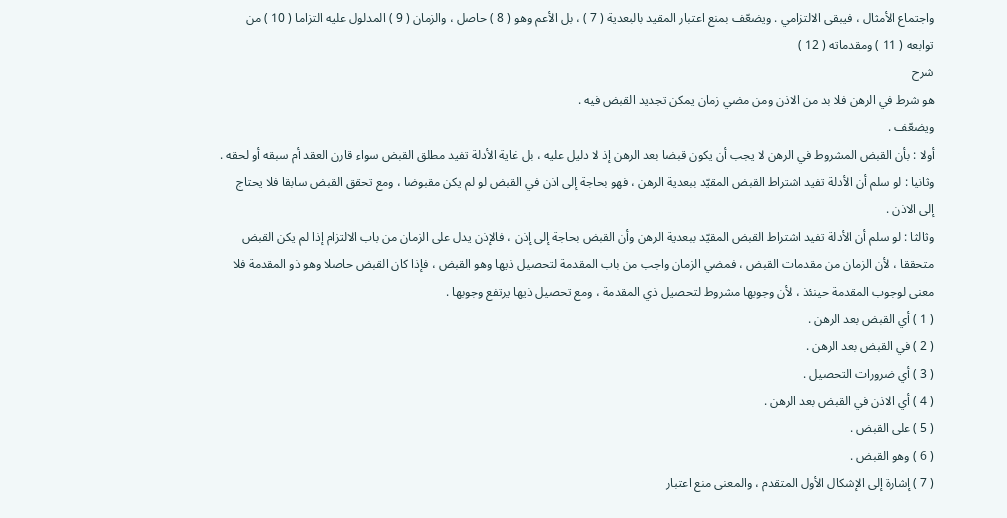واجتماع الأمثال ، فيبقى الالتزامي . ويضعّف بمنع اعتبار المقيد بالبعدية ( 7 ) ، بل الأعم وهو ( 8 ) حاصل ، والزمان ( 9 ) المدلول عليه التزاما ( 10 ) من توابعه ( 11 ) ومقدماته ( 12 )
شرح
هو شرط في الرهن فلا بد من الاذن ومن مضي زمان يمكن تجديد القبض فيه .
ويضعّف .
أولا : بأن القبض المشروط في الرهن لا يجب أن يكون قبضا بعد الرهن إذ لا دليل عليه ، بل غاية الأدلة تفيد مطلق القبض سواء قارن العقد أم سبقه أو لحقه .
وثانيا : لو سلم أن الأدلة تفيد اشتراط القبض المقيّد ببعدية الرهن ، فهو بحاجة إلى اذن في القبض لو لم يكن مقبوضا ، ومع تحقق القبض سابقا فلا يحتاج إلى الاذن .
وثالثا : لو سلم أن الأدلة تفيد اشتراط القبض المقيّد ببعدية الرهن وأن القبض بحاجة إلى إذن ، فالإذن يدل على الزمان من باب الالتزام إذا لم يكن القبض متحققا ، لأن الزمان من مقدمات القبض ، فمضي الزمان واجب من باب المقدمة لتحصيل ذيها وهو القبض ، فإذا كان القبض حاصلا وهو ذو المقدمة فلا معنى لوجوب المقدمة حينئذ ، لأن وجوبها مشروط لتحصيل ذي المقدمة ، ومع تحصيل ذيها يرتفع وجوبها .
( 1 ) أي القبض بعد الرهن .
( 2 ) في القبض بعد الرهن .
( 3 ) أي ضرورات التحصيل .
( 4 ) أي الاذن في القبض بعد الرهن .
( 5 ) على القبض .
( 6 ) وهو القبض .
( 7 ) إشارة إلى الإشكال الأول المتقدم ، والمعنى منع اعتبار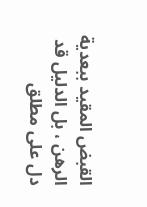القبض المقيد ببعدية الرهن ، بل الدليل قد دل على مطلق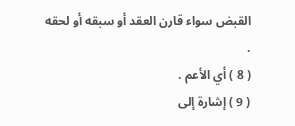القبض سواء قارن العقد أو سبقه أو لحقه .
( 8 ) أي الأعم .
( 9 ) إشارة إلى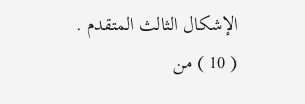الإشكال الثالث المتقدم .
( 10 ) من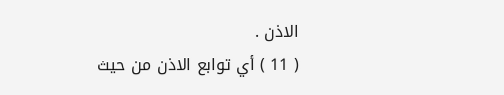الاذن .
( 11 ) أي توابع الاذن من حيث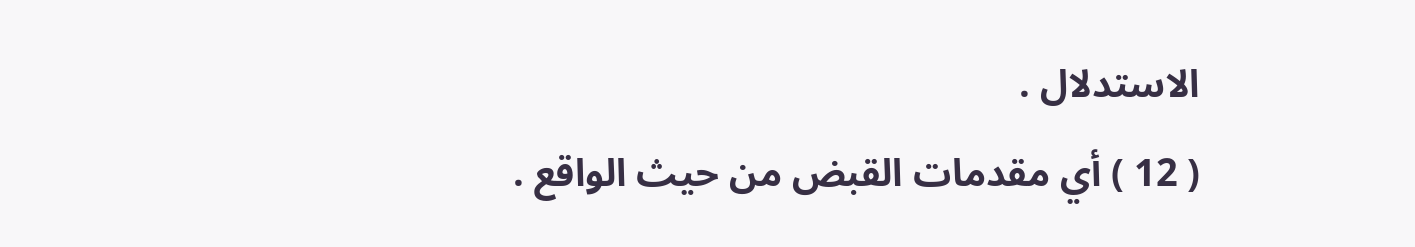الاستدلال .
( 12 ) أي مقدمات القبض من حيث الواقع .